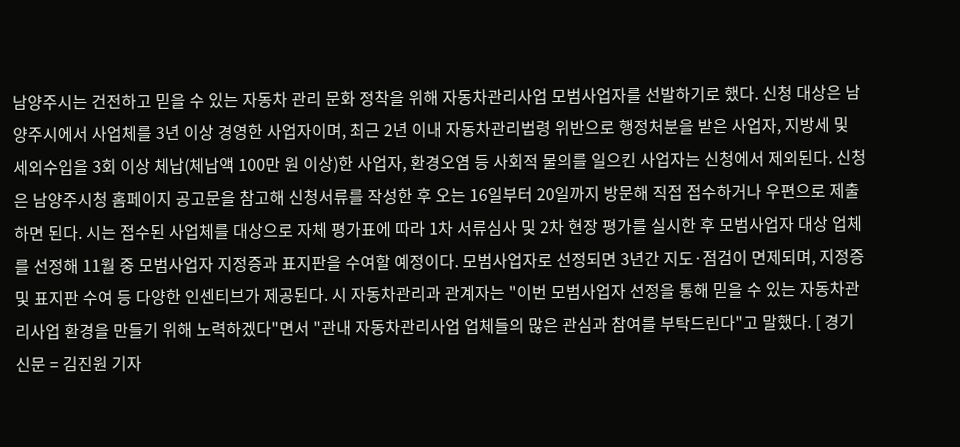남양주시는 건전하고 믿을 수 있는 자동차 관리 문화 정착을 위해 자동차관리사업 모범사업자를 선발하기로 했다. 신청 대상은 남양주시에서 사업체를 3년 이상 경영한 사업자이며, 최근 2년 이내 자동차관리법령 위반으로 행정처분을 받은 사업자, 지방세 및 세외수입을 3회 이상 체납(체납액 100만 원 이상)한 사업자, 환경오염 등 사회적 물의를 일으킨 사업자는 신청에서 제외된다. 신청은 남양주시청 홈페이지 공고문을 참고해 신청서류를 작성한 후 오는 16일부터 20일까지 방문해 직접 접수하거나 우편으로 제출하면 된다. 시는 접수된 사업체를 대상으로 자체 평가표에 따라 1차 서류심사 및 2차 현장 평가를 실시한 후 모범사업자 대상 업체를 선정해 11월 중 모범사업자 지정증과 표지판을 수여할 예정이다. 모범사업자로 선정되면 3년간 지도·점검이 면제되며, 지정증 및 표지판 수여 등 다양한 인센티브가 제공된다. 시 자동차관리과 관계자는 "이번 모범사업자 선정을 통해 믿을 수 있는 자동차관리사업 환경을 만들기 위해 노력하겠다"면서 "관내 자동차관리사업 업체들의 많은 관심과 참여를 부탁드린다"고 말했다. [ 경기신문 = 김진원 기자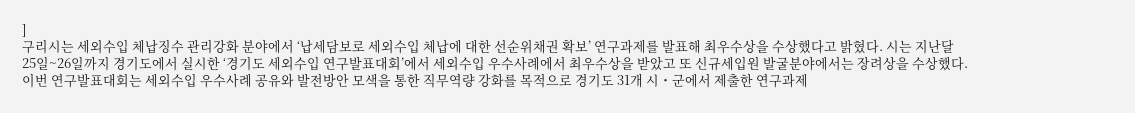]
구리시는 세외수입 체납징수 관리강화 분야에서 ‘납세담보로 세외수입 체납에 대한 선순위채권 확보’ 연구과제를 발표해 최우수상을 수상했다고 밝혔다. 시는 지난달 25일~26일까지 경기도에서 실시한 ‘경기도 세외수입 연구발표대회’에서 세외수입 우수사례에서 최우수상을 받았고 또 신규세입원 발굴분야에서는 장려상을 수상했다. 이번 연구발표대회는 세외수입 우수사례 공유와 발전방안 모색을 통한 직무역량 강화를 목적으로 경기도 31개 시・군에서 제출한 연구과제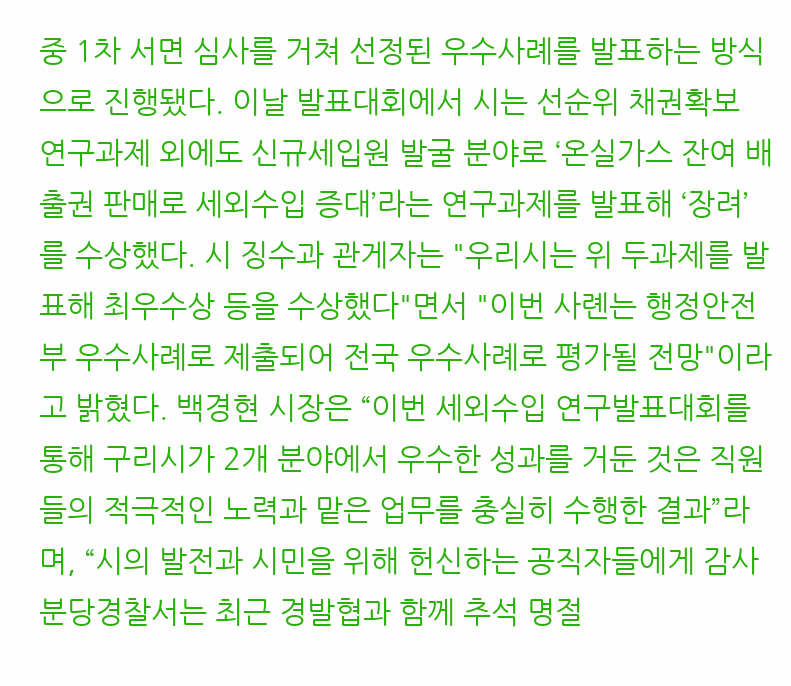중 1차 서면 심사를 거쳐 선정된 우수사례를 발표하는 방식으로 진행됐다. 이날 발표대회에서 시는 선순위 채권확보 연구과제 외에도 신규세입원 발굴 분야로 ‘온실가스 잔여 배출권 판매로 세외수입 증대’라는 연구과제를 발표해 ‘장려’를 수상했다. 시 징수과 관게자는 "우리시는 위 두과제를 발표해 최우수상 등을 수상했다"면서 "이번 사롄는 행정안전부 우수사례로 제출되어 전국 우수사례로 평가될 전망"이라고 밝혔다. 백경현 시장은 “이번 세외수입 연구발표대회를 통해 구리시가 2개 분야에서 우수한 성과를 거둔 것은 직원들의 적극적인 노력과 맡은 업무를 충실히 수행한 결과”라며, “시의 발전과 시민을 위해 헌신하는 공직자들에게 감사
분당경찰서는 최근 경발협과 함께 추석 명절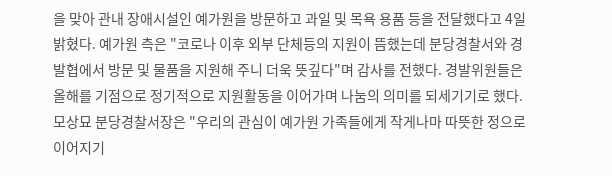을 맞아 관내 장애시설인 예가원을 방문하고 과일 및 목욕 용품 등을 전달했다고 4일 밝혔다. 예가원 측은 "코로나 이후 외부 단체등의 지원이 뜸했는데 분당경찰서와 경발협에서 방문 및 물품을 지원해 주니 더욱 뜻깊다"며 감사를 전했다. 경발위원들은 올해를 기점으로 정기적으로 지원활동을 이어가며 나눔의 의미를 되세기기로 했다. 모상묘 분당경찰서장은 "우리의 관심이 예가원 가족들에게 작게나마 따뜻한 정으로 이어지기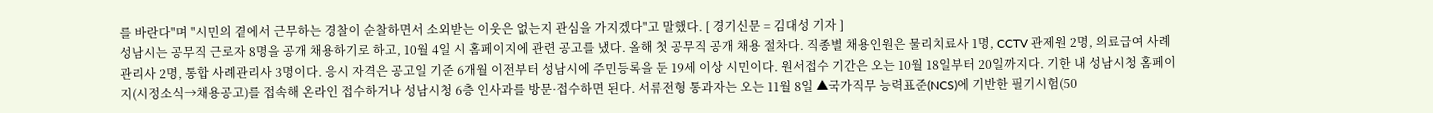를 바란다"며 "시민의 곁에서 근무하는 경찰이 순찰하면서 소외받는 이웃은 없는지 관심을 가지겠다"고 말했다. [ 경기신문 = 김대성 기자 ]
성남시는 공무직 근로자 8명을 공개 채용하기로 하고, 10월 4일 시 홈페이지에 관련 공고를 냈다. 올해 첫 공무직 공개 채용 절차다. 직종별 채용인원은 물리치료사 1명, CCTV 관제원 2명, 의료급여 사례관리사 2명, 통합 사례관리사 3명이다. 응시 자격은 공고일 기준 6개월 이전부터 성남시에 주민등록을 둔 19세 이상 시민이다. 원서접수 기간은 오는 10월 18일부터 20일까지다. 기한 내 성남시청 홈페이지(시정소식→채용공고)를 접속해 온라인 접수하거나 성남시청 6층 인사과를 방문·접수하면 된다. 서류전형 통과자는 오는 11월 8일 ▲국가직무 능력표준(NCS)에 기반한 필기시험(50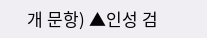개 문항) ▲인성 검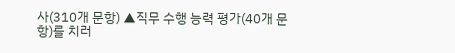사(310개 문항) ▲직무 수행 능력 평가(40개 문항)를 치러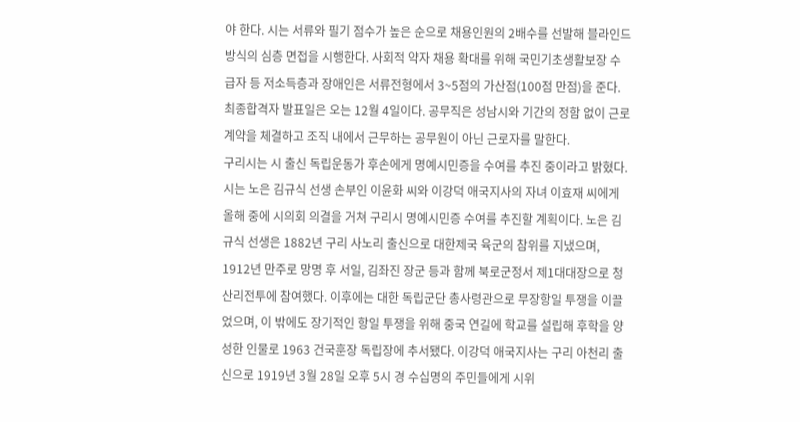야 한다. 시는 서류와 필기 점수가 높은 순으로 채용인원의 2배수를 선발해 블라인드 방식의 심층 면접을 시행한다. 사회적 약자 채용 확대를 위해 국민기초생활보장 수급자 등 저소득층과 장애인은 서류전형에서 3~5점의 가산점(100점 만점)을 준다. 최종합격자 발표일은 오는 12월 4일이다. 공무직은 성남시와 기간의 정함 없이 근로계약을 체결하고 조직 내에서 근무하는 공무원이 아닌 근로자를 말한다.
구리시는 시 출신 독립운동가 후손에게 명예시민증을 수여를 추진 중이라고 밝혔다. 시는 노은 김규식 선생 손부인 이윤화 씨와 이강덕 애국지사의 자녀 이효재 씨에게 올해 중에 시의회 의결을 거쳐 구리시 명예시민증 수여를 추진할 계획이다. 노은 김규식 선생은 1882년 구리 사노리 출신으로 대한제국 육군의 참위를 지냈으며, 1912년 만주로 망명 후 서일, 김좌진 장군 등과 함께 북로군정서 제1대대장으로 청산리전투에 참여했다. 이후에는 대한 독립군단 총사령관으로 무장항일 투쟁을 이끌었으며, 이 밖에도 장기적인 항일 투쟁을 위해 중국 연길에 학교를 설립해 후학을 양성한 인물로 1963 건국훈장 독립장에 추서됐다. 이강덕 애국지사는 구리 아천리 출신으로 1919년 3월 28일 오후 5시 경 수십명의 주민들에게 시위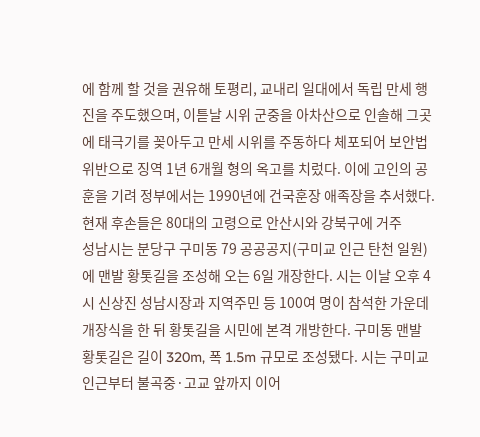에 함께 할 것을 권유해 토평리, 교내리 일대에서 독립 만세 행진을 주도했으며, 이튿날 시위 군중을 아차산으로 인솔해 그곳에 태극기를 꽂아두고 만세 시위를 주동하다 체포되어 보안법 위반으로 징역 1년 6개월 형의 옥고를 치렀다. 이에 고인의 공훈을 기려 정부에서는 1990년에 건국훈장 애족장을 추서했다. 현재 후손들은 80대의 고령으로 안산시와 강북구에 거주
성남시는 분당구 구미동 79 공공공지(구미교 인근 탄천 일원)에 맨발 황톳길을 조성해 오는 6일 개장한다. 시는 이날 오후 4시 신상진 성남시장과 지역주민 등 100여 명이 참석한 가운데 개장식을 한 뒤 황톳길을 시민에 본격 개방한다. 구미동 맨발 황톳길은 길이 320m, 폭 1.5m 규모로 조성됐다. 시는 구미교 인근부터 불곡중·고교 앞까지 이어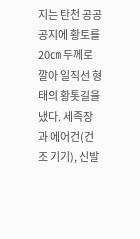지는 탄천 공공공지에 황토를 20㎝ 두께로 깔아 일직선 형태의 황톳길을 냈다. 세족장과 에어건(건조 기기), 신발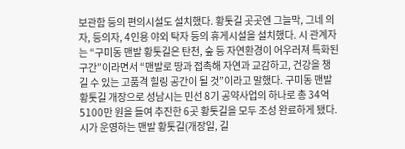보관함 등의 편의시설도 설치했다. 황톳길 곳곳엔 그늘막, 그네 의자, 등의자, 4인용 야외 탁자 등의 휴게시설을 설치했다. 시 관계자는 “구미동 맨발 황톳길은 탄천, 숲 등 자연환경이 어우러져 특화된 구간”이라면서 “맨발로 땅과 접촉해 자연과 교감하고, 건강을 챙길 수 있는 고품격 힐링 공간이 될 것”이라고 말했다. 구미동 맨발 황톳길 개장으로 성남시는 민선 8기 공약사업의 하나로 총 34억 5100만 원을 들여 추진한 6곳 황톳길을 모두 조성 완료하게 됐다. 시가 운영하는 맨발 황톳길(개장일, 길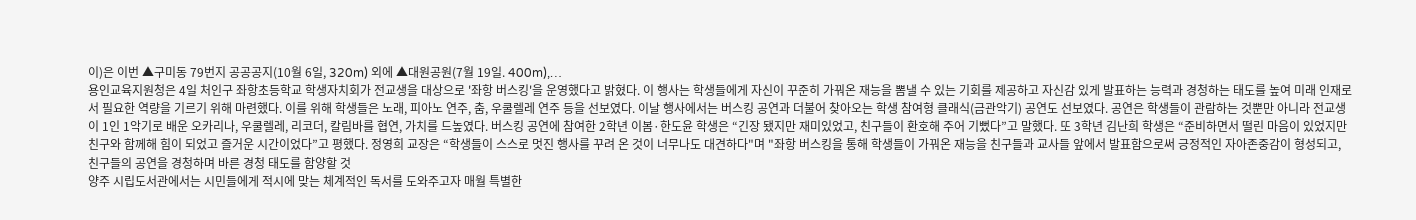이)은 이번 ▲구미동 79번지 공공공지(10월 6일, 320m) 외에 ▲대원공원(7월 19일. 400m),…
용인교육지원청은 4일 처인구 좌항초등학교 학생자치회가 전교생을 대상으로 '좌항 버스킹'을 운영했다고 밝혔다. 이 행사는 학생들에게 자신이 꾸준히 가꿔온 재능을 뽐낼 수 있는 기회를 제공하고 자신감 있게 발표하는 능력과 경청하는 태도를 높여 미래 인재로서 필요한 역량을 기르기 위해 마련했다. 이를 위해 학생들은 노래, 피아노 연주, 춤, 우쿨렐레 연주 등을 선보였다. 이날 행사에서는 버스킹 공연과 더불어 찾아오는 학생 참여형 클래식(금관악기) 공연도 선보였다. 공연은 학생들이 관람하는 것뿐만 아니라 전교생이 1인 1악기로 배운 오카리나, 우쿨렐레, 리코더, 칼림바를 협연, 가치를 드높였다. 버스킹 공연에 참여한 2학년 이봄·한도윤 학생은 “긴장 됐지만 재미있었고, 친구들이 환호해 주어 기뻤다”고 말했다. 또 3학년 김난희 학생은 “준비하면서 떨린 마음이 있었지만 친구와 함께해 힘이 되었고 즐거운 시간이었다”고 평했다. 정영희 교장은 “학생들이 스스로 멋진 행사를 꾸려 온 것이 너무나도 대견하다"며 "좌항 버스킹을 통해 학생들이 가꿔온 재능을 친구들과 교사들 앞에서 발표함으로써 긍정적인 자아존중감이 형성되고, 친구들의 공연을 경청하며 바른 경청 태도를 함양할 것
양주 시립도서관에서는 시민들에게 적시에 맞는 체계적인 독서를 도와주고자 매월 특별한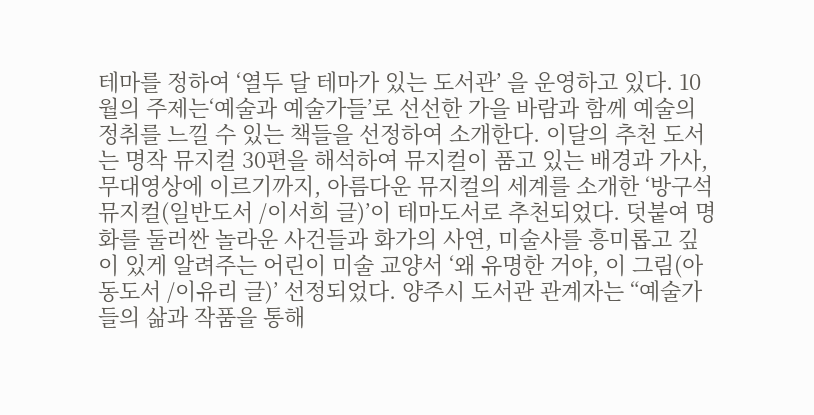테마를 정하여 ‘열두 달 테마가 있는 도서관’ 을 운영하고 있다. 10월의 주제는‘예술과 예술가들’로 선선한 가을 바람과 함께 예술의 정취를 느낄 수 있는 책들을 선정하여 소개한다. 이달의 추천 도서는 명작 뮤지컬 30편을 해석하여 뮤지컬이 품고 있는 배경과 가사, 무대영상에 이르기까지, 아름다운 뮤지컬의 세계를 소개한 ‘방구석 뮤지컬(일반도서 /이서희 글)’이 테마도서로 추천되었다. 덧붙여 명화를 둘러싼 놀라운 사건들과 화가의 사연, 미술사를 흥미롭고 깊이 있게 알려주는 어린이 미술 교양서 ‘왜 유명한 거야, 이 그림(아동도서 /이유리 글)’ 선정되었다. 양주시 도서관 관계자는 “예술가들의 삶과 작품을 통해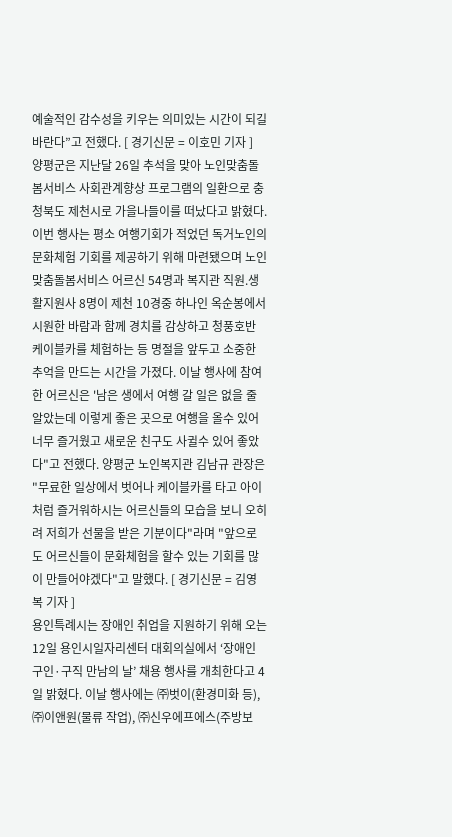예술적인 감수성을 키우는 의미있는 시간이 되길 바란다”고 전했다. [ 경기신문 = 이호민 기자 ]
양평군은 지난달 26일 추석을 맞아 노인맞춤돌봄서비스 사회관계향상 프로그램의 일환으로 충청북도 제천시로 가을나들이를 떠났다고 밝혔다. 이번 행사는 평소 여행기회가 적었던 독거노인의 문화체험 기회를 제공하기 위해 마련됐으며 노인맞춤돌봄서비스 어르신 54명과 복지관 직원.생활지원사 8명이 제천 10경중 하나인 옥순봉에서 시원한 바람과 함께 경치를 감상하고 청풍호반 케이블카를 체험하는 등 명절을 앞두고 소중한 추억을 만드는 시간을 가졌다. 이날 행사에 참여한 어르신은 '남은 생에서 여행 갈 일은 없을 줄 알았는데 이렇게 좋은 곳으로 여행을 올수 있어 너무 즐거웠고 새로운 친구도 사귈수 있어 좋았다"고 전했다. 양평군 노인복지관 김남규 관장은 "무료한 일상에서 벗어나 케이블카를 타고 아이처럼 즐거워하시는 어르신들의 모습을 보니 오히려 저희가 선물을 받은 기분이다"라며 "앞으로도 어르신들이 문화체험을 할수 있는 기회를 많이 만들어야겠다"고 말했다. [ 경기신문 = 김영복 기자 ]
용인특례시는 장애인 취업을 지원하기 위해 오는 12일 용인시일자리센터 대회의실에서 ‘장애인 구인·구직 만남의 날’ 채용 행사를 개최한다고 4일 밝혔다. 이날 행사에는 ㈜벗이(환경미화 등), ㈜이앤원(물류 작업), ㈜신우에프에스(주방보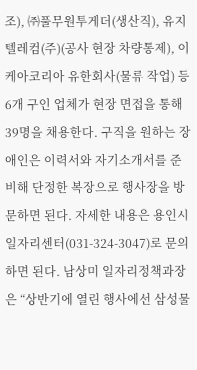조), ㈜풀무원투게더(생산직), 유지텔레컴(주)(공사 현장 차량통제), 이케아코리아 유한회사(물류 작업) 등 6개 구인 업체가 현장 면접을 통해 39명을 채용한다. 구직을 원하는 장애인은 이력서와 자기소개서를 준비해 단정한 복장으로 행사장을 방문하면 된다. 자세한 내용은 용인시일자리센터(031-324-3047)로 문의하면 된다. 남상미 일자리정책과장은 “상반기에 열린 행사에선 삼성물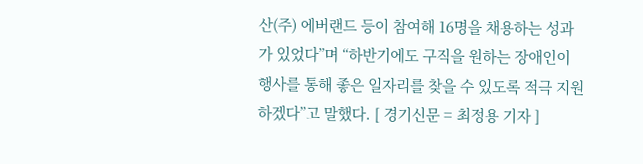산(주) 에버랜드 등이 참여해 16명을 채용하는 성과가 있었다”며 “하반기에도 구직을 원하는 장애인이 행사를 통해 좋은 일자리를 찾을 수 있도록 적극 지원하겠다”고 말했다. [ 경기신문 = 최정용 기자 ]